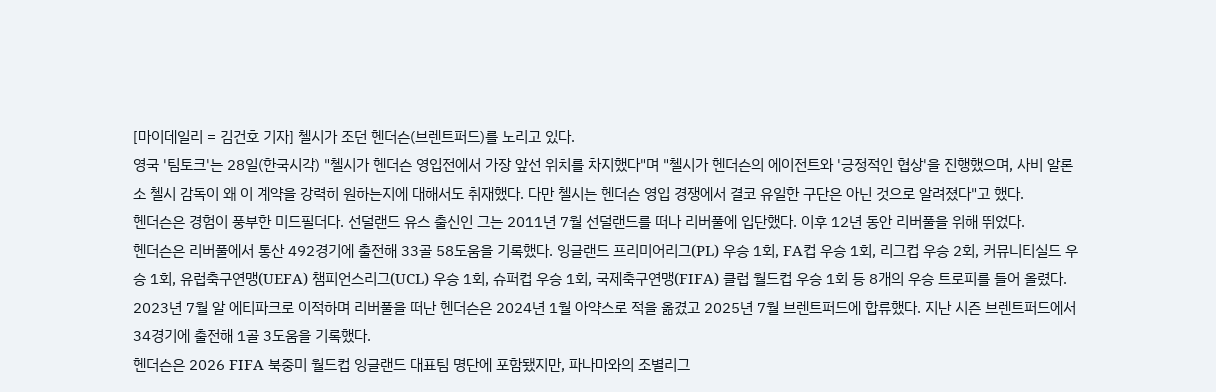[마이데일리 = 김건호 기자] 첼시가 조던 헨더슨(브렌트퍼드)를 노리고 있다.
영국 '팀토크'는 28일(한국시각) "첼시가 헨더슨 영입전에서 가장 앞선 위치를 차지했다"며 "첼시가 헨더슨의 에이전트와 '긍정적인 협상'을 진행했으며, 사비 알론소 첼시 감독이 왜 이 계약을 강력히 원하는지에 대해서도 취재했다. 다만 첼시는 헨더슨 영입 경쟁에서 결코 유일한 구단은 아닌 것으로 알려졌다"고 했다.
헨더슨은 경험이 풍부한 미드필더다. 선덜랜드 유스 출신인 그는 2011년 7월 선덜랜드를 떠나 리버풀에 입단했다. 이후 12년 동안 리버풀을 위해 뛰었다.
헨더슨은 리버풀에서 통산 492경기에 출전해 33골 58도움을 기록했다. 잉글랜드 프리미어리그(PL) 우승 1회, FA컵 우승 1회, 리그컵 우승 2회, 커뮤니티실드 우승 1회, 유럽축구연맹(UEFA) 챔피언스리그(UCL) 우승 1회, 슈퍼컵 우승 1회, 국제축구연맹(FIFA) 클럽 월드컵 우승 1회 등 8개의 우승 트로피를 들어 올렸다.
2023년 7월 알 에티파크로 이적하며 리버풀을 떠난 헨더슨은 2024년 1월 아약스로 적을 옮겼고 2025년 7월 브렌트퍼드에 합류했다. 지난 시즌 브렌트퍼드에서 34경기에 출전해 1골 3도움을 기록했다.
헨더슨은 2026 FIFA 북중미 월드컵 잉글랜드 대표팀 명단에 포함됐지만, 파나마와의 조별리그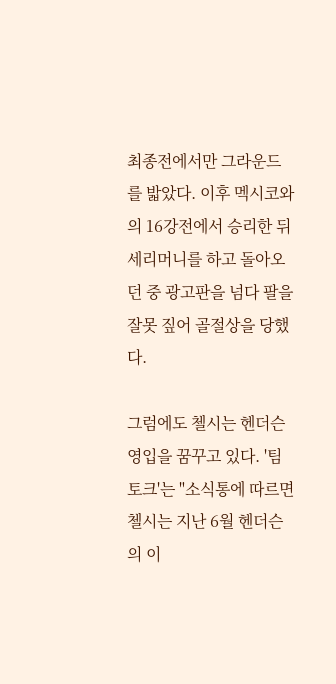최종전에서만 그라운드를 밟았다. 이후 멕시코와의 16강전에서 승리한 뒤 세리머니를 하고 돌아오던 중 광고판을 넘다 팔을 잘못 짚어 골절상을 당했다.

그럼에도 첼시는 헨더슨 영입을 꿈꾸고 있다. '팀토크'는 "소식통에 따르면 첼시는 지난 6월 헨더슨의 이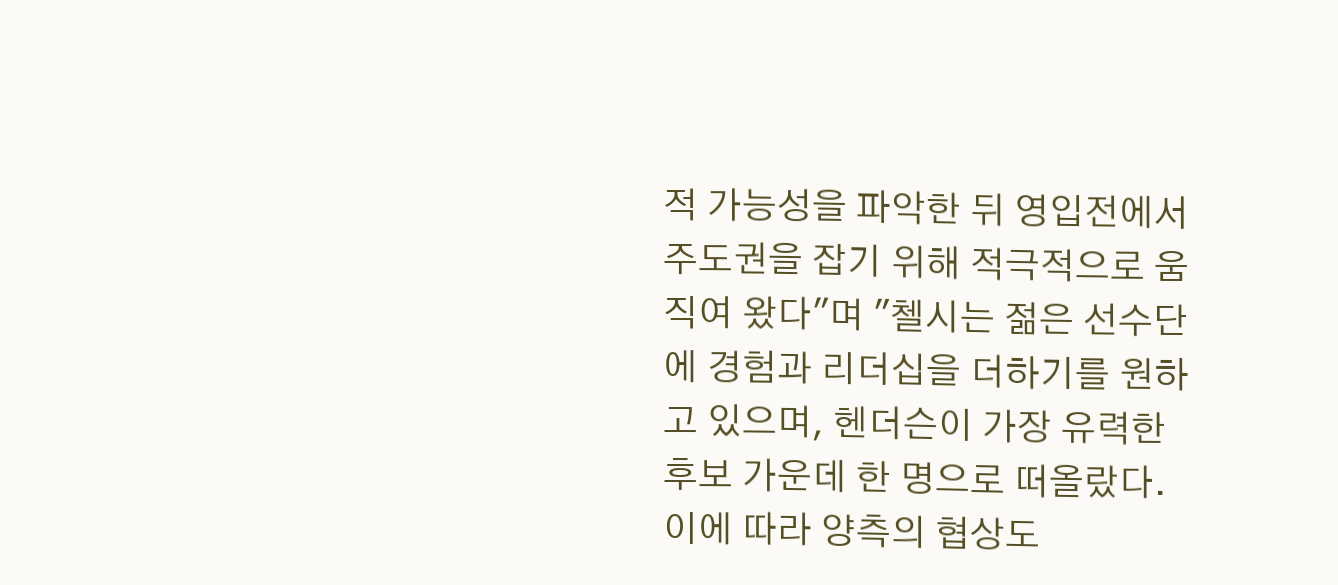적 가능성을 파악한 뒤 영입전에서 주도권을 잡기 위해 적극적으로 움직여 왔다"며 "첼시는 젊은 선수단에 경험과 리더십을 더하기를 원하고 있으며, 헨더슨이 가장 유력한 후보 가운데 한 명으로 떠올랐다. 이에 따라 양측의 협상도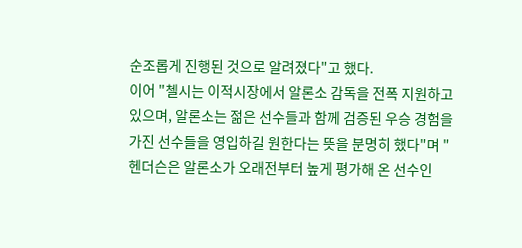순조롭게 진행된 것으로 알려졌다"고 했다.
이어 "첼시는 이적시장에서 알론소 감독을 전폭 지원하고 있으며, 알론소는 젊은 선수들과 함께 검증된 우승 경험을 가진 선수들을 영입하길 원한다는 뜻을 분명히 했다"며 "헨더슨은 알론소가 오래전부터 높게 평가해 온 선수인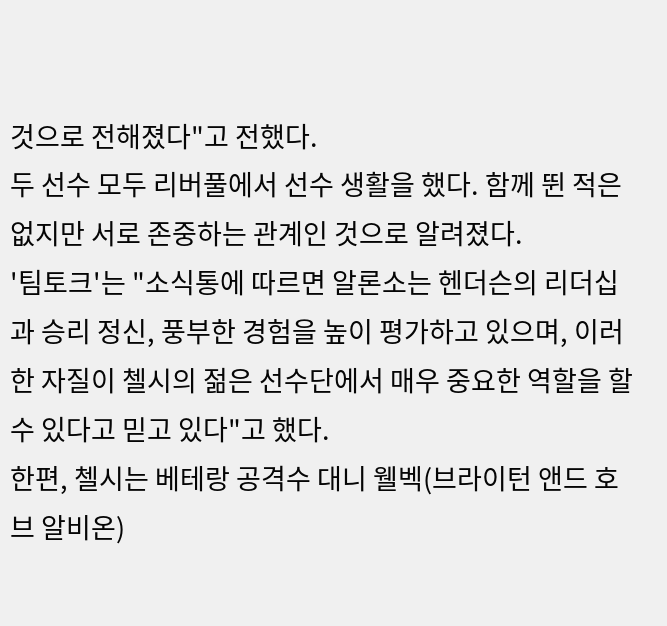것으로 전해졌다"고 전했다.
두 선수 모두 리버풀에서 선수 생활을 했다. 함께 뛴 적은 없지만 서로 존중하는 관계인 것으로 알려졌다.
'팀토크'는 "소식통에 따르면 알론소는 헨더슨의 리더십과 승리 정신, 풍부한 경험을 높이 평가하고 있으며, 이러한 자질이 첼시의 젊은 선수단에서 매우 중요한 역할을 할 수 있다고 믿고 있다"고 했다.
한편, 첼시는 베테랑 공격수 대니 웰벡(브라이턴 앤드 호브 알비온)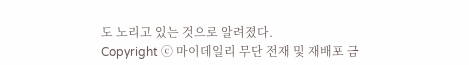도 노리고 있는 것으로 알려졌다.
Copyright ⓒ 마이데일리 무단 전재 및 재배포 금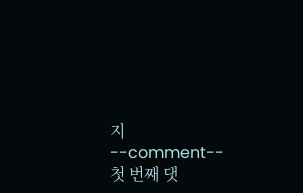지
--comment--
첫 번째 댓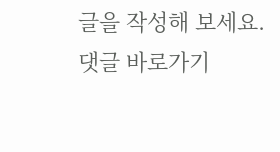글을 작성해 보세요.
댓글 바로가기